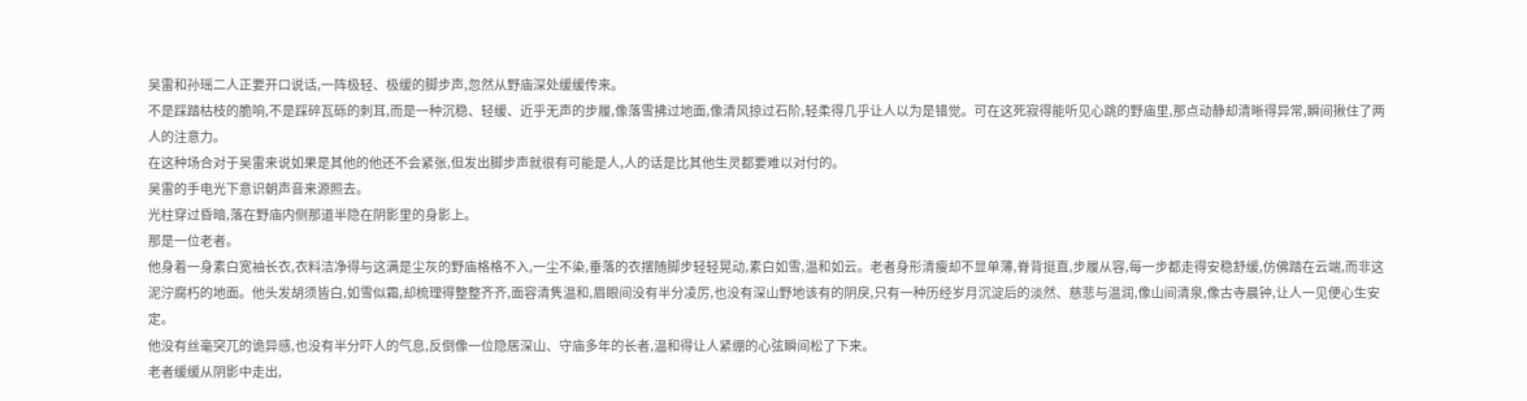吴雷和孙瑶二人正要开口说话,一阵极轻、极缓的脚步声,忽然从野庙深处缓缓传来。
不是踩踏枯枝的脆响,不是踩碎瓦砾的刺耳,而是一种沉稳、轻缓、近乎无声的步履,像落雪拂过地面,像清风掠过石阶,轻柔得几乎让人以为是错觉。可在这死寂得能听见心跳的野庙里,那点动静却清晰得异常,瞬间揪住了两人的注意力。
在这种场合对于吴雷来说如果是其他的他还不会紧张,但发出脚步声就很有可能是人,人的话是比其他生灵都要难以对付的。
吴雷的手电光下意识朝声音来源照去。
光柱穿过昏暗,落在野庙内侧那道半隐在阴影里的身影上。
那是一位老者。
他身着一身素白宽袖长衣,衣料洁净得与这满是尘灰的野庙格格不入,一尘不染,垂落的衣摆随脚步轻轻晃动,素白如雪,温和如云。老者身形清瘦却不显单薄,脊背挺直,步履从容,每一步都走得安稳舒缓,仿佛踏在云端,而非这泥泞腐朽的地面。他头发胡须皆白,如雪似霜,却梳理得整整齐齐,面容清隽温和,眉眼间没有半分凌厉,也没有深山野地该有的阴戾,只有一种历经岁月沉淀后的淡然、慈悲与温润,像山间清泉,像古寺晨钟,让人一见便心生安定。
他没有丝毫突兀的诡异感,也没有半分吓人的气息,反倒像一位隐居深山、守庙多年的长者,温和得让人紧绷的心弦瞬间松了下来。
老者缓缓从阴影中走出,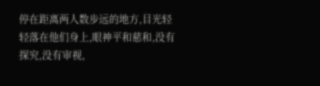停在距离两人数步远的地方,目光轻轻落在他们身上,眼神平和慈和,没有探究,没有审视,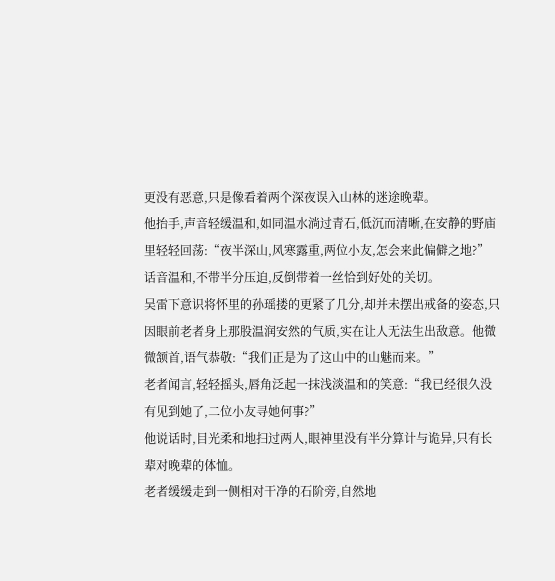更没有恶意,只是像看着两个深夜误入山林的迷途晚辈。
他抬手,声音轻缓温和,如同温水淌过青石,低沉而清晰,在安静的野庙里轻轻回荡:“夜半深山,风寒露重,两位小友,怎会来此偏僻之地?”
话音温和,不带半分压迫,反倒带着一丝恰到好处的关切。
吴雷下意识将怀里的孙瑶搂的更紧了几分,却并未摆出戒备的姿态,只因眼前老者身上那股温润安然的气质,实在让人无法生出敌意。他微微颔首,语气恭敬:“我们正是为了这山中的山魅而来。”
老者闻言,轻轻摇头,唇角泛起一抹浅淡温和的笑意:“我已经很久没有见到她了,二位小友寻她何事?”
他说话时,目光柔和地扫过两人,眼神里没有半分算计与诡异,只有长辈对晚辈的体恤。
老者缓缓走到一侧相对干净的石阶旁,自然地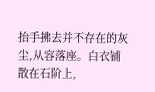抬手拂去并不存在的灰尘,从容落座。白衣铺散在石阶上,